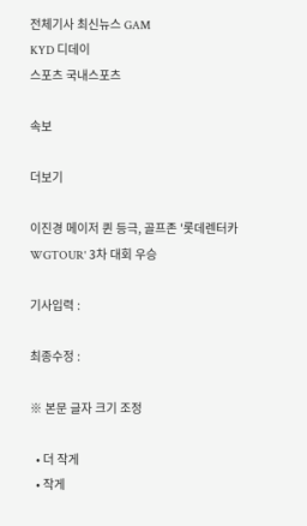전체기사 최신뉴스 GAM
KYD 디데이
스포츠 국내스포츠

속보

더보기

이진경 메이저 퀸 등극, 골프존 '롯데렌터카 WGTOUR' 3차 대회 우승

기사입력 :

최종수정 :

※ 본문 글자 크기 조정

  • 더 작게
  • 작게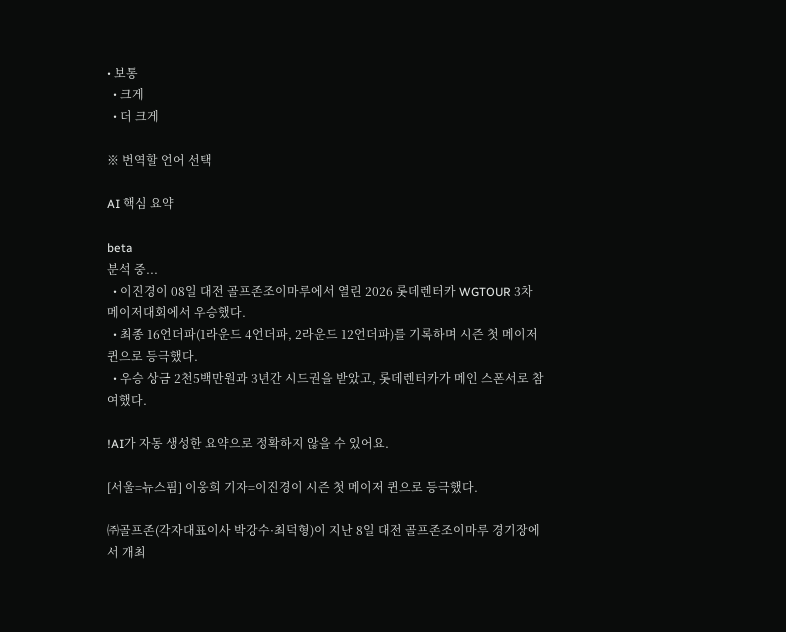• 보통
  • 크게
  • 더 크게

※ 번역할 언어 선택

AI 핵심 요약

beta
분석 중...
  • 이진경이 08일 대전 골프존조이마루에서 열린 2026 롯데렌터카 WGTOUR 3차 메이저대회에서 우승했다.
  • 최종 16언더파(1라운드 4언더파, 2라운드 12언더파)를 기록하며 시즌 첫 메이저 퀸으로 등극했다.
  • 우승 상금 2천5백만원과 3년간 시드권을 받았고, 롯데렌터카가 메인 스폰서로 참여했다.

!AI가 자동 생성한 요약으로 정확하지 않을 수 있어요.

[서울=뉴스핌] 이웅희 기자=이진경이 시즌 첫 메이저 퀸으로 등극했다.

㈜골프존(각자대표이사 박강수·최덕형)이 지난 8일 대전 골프존조이마루 경기장에서 개최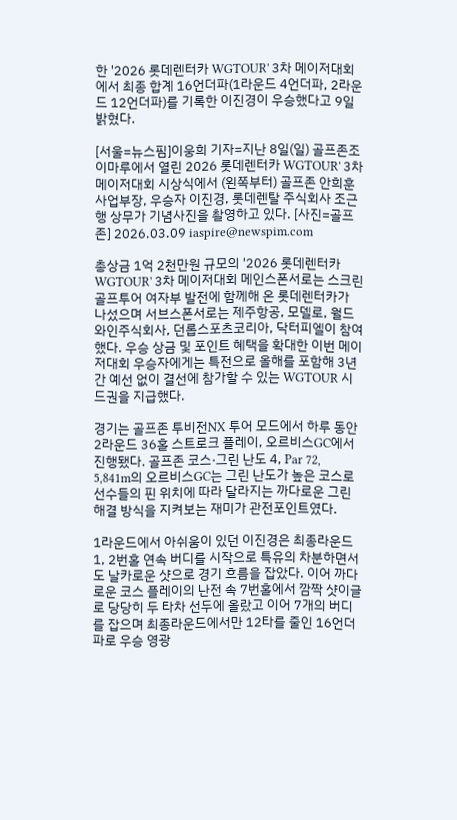한 '2026 롯데렌터카 WGTOUR' 3차 메이저대회에서 최종 합계 16언더파(1라운드 4언더파, 2라운드 12언더파)를 기록한 이진경이 우승했다고 9일 밝혔다.

[서울=뉴스핌]이웅희 기자=지난 8일(일) 골프존조이마루에서 열린 2026 롯데렌터카 WGTOUR' 3차 메이저대회 시상식에서 (왼쪽부터) 골프존 안희훈 사업부장, 우승자 이진경, 롯데렌탈 주식회사 조근행 상무가 기념사진을 촬영하고 있다. [사진=골프존] 2026.03.09 iaspire@newspim.com

총상금 1억 2천만원 규모의 '2026 롯데렌터카 WGTOUR' 3차 메이저대회 메인스폰서로는 스크린골프투어 여자부 발전에 함께해 온 롯데렌터카가 나섰으며 서브스폰서로는 제주항공, 모델로, 월드와인주식회사, 던롭스포츠코리아, 닥터피엘이 참여했다. 우승 상금 및 포인트 혜택을 확대한 이번 메이저대회 우승자에게는 특전으로 올해를 포함해 3년간 예선 없이 결선에 참가할 수 있는 WGTOUR 시드권을 지급했다.

경기는 골프존 투비전NX 투어 모드에서 하루 동안 2라운드 36홀 스트로크 플레이, 오르비스GC에서 진행됐다. 골프존 코스·그린 난도 4, Par 72, 5,841m의 오르비스GC는 그린 난도가 높은 코스로 선수들의 핀 위치에 따라 달라지는 까다로운 그린 해결 방식을 지켜보는 재미가 관전포인트였다.

1라운드에서 아쉬움이 있던 이진경은 최종라운드 1, 2번홀 연속 버디를 시작으로 특유의 차분하면서도 날카로운 샷으로 경기 흐름을 잡았다. 이어 까다로운 코스 플레이의 난전 속 7번홀에서 깜짝 샷이글로 당당히 두 타차 선두에 올랐고 이어 7개의 버디를 잡으며 최종라운드에서만 12타를 줄인 16언더파로 우승 영광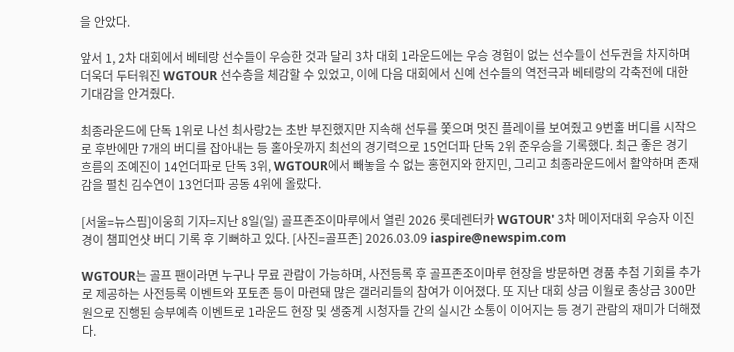을 안았다.

앞서 1, 2차 대회에서 베테랑 선수들이 우승한 것과 달리 3차 대회 1라운드에는 우승 경험이 없는 선수들이 선두권을 차지하며 더욱더 두터워진 WGTOUR 선수층을 체감할 수 있었고, 이에 다음 대회에서 신예 선수들의 역전극과 베테랑의 각축전에 대한 기대감을 안겨줬다.

최종라운드에 단독 1위로 나선 최사랑2는 초반 부진했지만 지속해 선두를 쫓으며 멋진 플레이를 보여줬고 9번홀 버디를 시작으로 후반에만 7개의 버디를 잡아내는 등 홀아웃까지 최선의 경기력으로 15언더파 단독 2위 준우승을 기록했다. 최근 좋은 경기 흐름의 조예진이 14언더파로 단독 3위, WGTOUR에서 빼놓을 수 없는 홍현지와 한지민, 그리고 최종라운드에서 활약하며 존재감을 펼친 김수연이 13언더파 공동 4위에 올랐다.

[서울=뉴스핌]이웅희 기자=지난 8일(일) 골프존조이마루에서 열린 2026 롯데렌터카 WGTOUR' 3차 메이저대회 우승자 이진경이 챔피언샷 버디 기록 후 기뻐하고 있다. [사진=골프존] 2026.03.09 iaspire@newspim.com

WGTOUR는 골프 팬이라면 누구나 무료 관람이 가능하며, 사전등록 후 골프존조이마루 현장을 방문하면 경품 추첨 기회를 추가로 제공하는 사전등록 이벤트와 포토존 등이 마련돼 많은 갤러리들의 참여가 이어졌다. 또 지난 대회 상금 이월로 총상금 300만원으로 진행된 승부예측 이벤트로 1라운드 현장 및 생중계 시청자들 간의 실시간 소통이 이어지는 등 경기 관람의 재미가 더해졌다.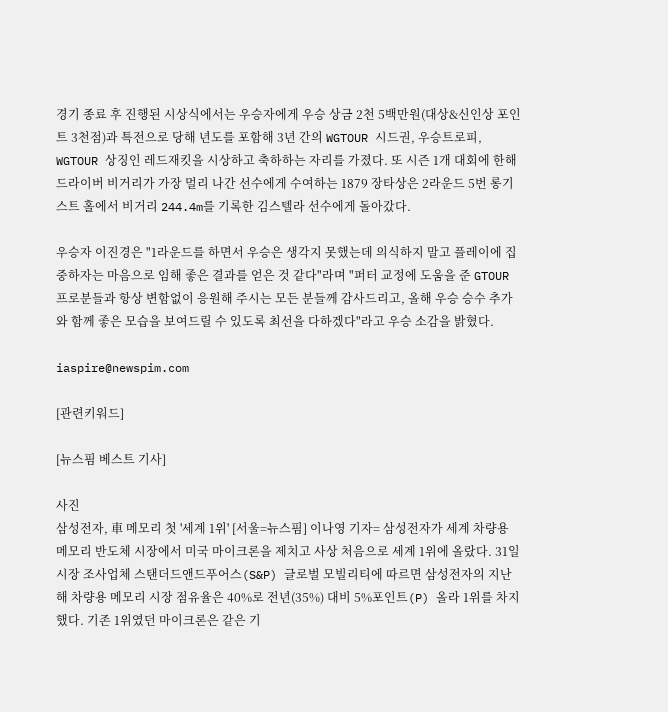경기 종료 후 진행된 시상식에서는 우승자에게 우승 상금 2천 5백만원(대상&신인상 포인트 3천점)과 특전으로 당해 년도를 포함해 3년 간의 WGTOUR 시드권, 우승트로피, WGTOUR 상징인 레드재킷을 시상하고 축하하는 자리를 가졌다. 또 시즌 1개 대회에 한해 드라이버 비거리가 가장 멀리 나간 선수에게 수여하는 1879 장타상은 2라운드 5번 롱기스트 홀에서 비거리 244.4m를 기록한 김스텔라 선수에게 돌아갔다.

우승자 이진경은 "1라운드를 하면서 우승은 생각지 못했는데 의식하지 말고 플레이에 집중하자는 마음으로 임해 좋은 결과를 얻은 것 같다"라며 "퍼터 교정에 도움을 준 GTOUR 프로분들과 항상 변함없이 응원해 주시는 모든 분들께 감사드리고, 올해 우승 승수 추가와 함께 좋은 모습을 보여드릴 수 있도록 최선을 다하겠다"라고 우승 소감을 밝혔다.

iaspire@newspim.com

[관련키워드]

[뉴스핌 베스트 기사]

사진
삼성전자, 車 메모리 첫 '세계 1위' [서울=뉴스핌] 이나영 기자= 삼성전자가 세계 차량용 메모리 반도체 시장에서 미국 마이크론을 제치고 사상 처음으로 세계 1위에 올랐다. 31일 시장 조사업체 스탠더드앤드푸어스(S&P) 글로벌 모빌리티에 따르면 삼성전자의 지난해 차량용 메모리 시장 점유율은 40%로 전년(35%) 대비 5%포인트(P) 올라 1위를 차지했다. 기존 1위였던 마이크론은 같은 기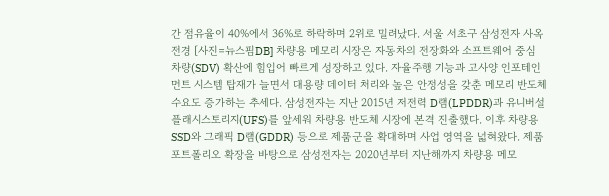간 점유율이 40%에서 36%로 하락하며 2위로 밀려났다. 서울 서초구 삼성전자 사옥 전경 [사진=뉴스핌DB] 차량용 메모리 시장은 자동차의 전장화와 소프트웨어 중심 차량(SDV) 확산에 힘입어 빠르게 성장하고 있다. 자율주행 기능과 고사양 인포테인먼트 시스템 탑재가 늘면서 대용량 데이터 처리와 높은 안정성을 갖춘 메모리 반도체 수요도 증가하는 추세다. 삼성전자는 지난 2015년 저전력 D램(LPDDR)과 유니버설 플래시스토리지(UFS)를 앞세워 차량용 반도체 시장에 본격 진출했다. 이후 차량용 SSD와 그래픽 D램(GDDR) 등으로 제품군을 확대하며 사업 영역을 넓혀왔다. 제품 포트폴리오 확장을 바탕으로 삼성전자는 2020년부터 지난해까지 차량용 메모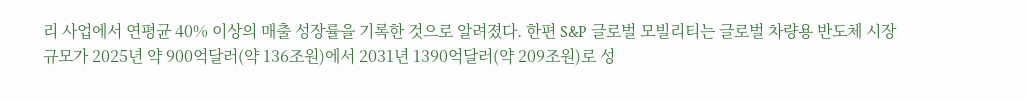리 사업에서 연평균 40% 이상의 매출 성장률을 기록한 것으로 알려졌다. 한편 S&P 글로벌 모빌리티는 글로벌 차량용 반도체 시장 규모가 2025년 약 900억달러(약 136조원)에서 2031년 1390억달러(약 209조원)로 성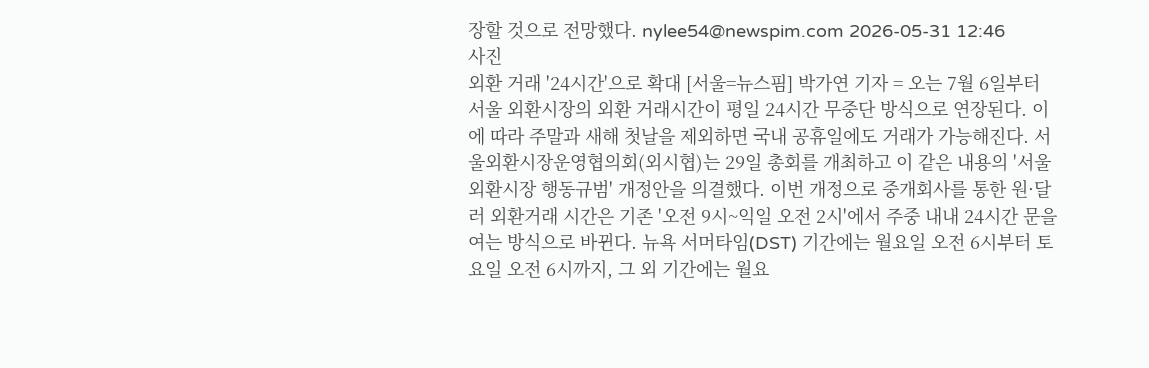장할 것으로 전망했다. nylee54@newspim.com 2026-05-31 12:46
사진
외환 거래 '24시간'으로 확대 [서울=뉴스핌] 박가연 기자 = 오는 7월 6일부터 서울 외환시장의 외환 거래시간이 평일 24시간 무중단 방식으로 연장된다. 이에 따라 주말과 새해 첫날을 제외하면 국내 공휴일에도 거래가 가능해진다. 서울외환시장운영협의회(외시협)는 29일 총회를 개최하고 이 같은 내용의 '서울 외환시장 행동규범' 개정안을 의결했다. 이번 개정으로 중개회사를 통한 원·달러 외환거래 시간은 기존 '오전 9시~익일 오전 2시'에서 주중 내내 24시간 문을 여는 방식으로 바뀐다. 뉴욕 서머타임(DST) 기간에는 월요일 오전 6시부터 토요일 오전 6시까지, 그 외 기간에는 월요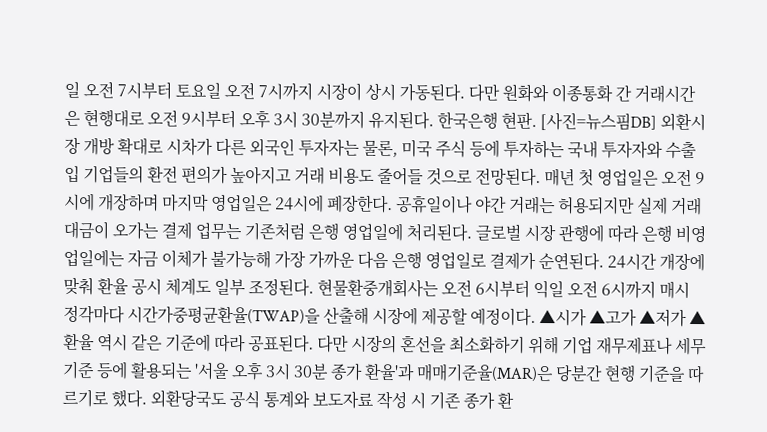일 오전 7시부터 토요일 오전 7시까지 시장이 상시 가동된다. 다만 원화와 이종통화 간 거래시간은 현행대로 오전 9시부터 오후 3시 30분까지 유지된다. 한국은행 현판. [사진=뉴스핌DB] 외환시장 개방 확대로 시차가 다른 외국인 투자자는 물론, 미국 주식 등에 투자하는 국내 투자자와 수출입 기업들의 환전 편의가 높아지고 거래 비용도 줄어들 것으로 전망된다. 매년 첫 영업일은 오전 9시에 개장하며 마지막 영업일은 24시에 폐장한다. 공휴일이나 야간 거래는 허용되지만 실제 거래 대금이 오가는 결제 업무는 기존처럼 은행 영업일에 처리된다. 글로벌 시장 관행에 따라 은행 비영업일에는 자금 이체가 불가능해 가장 가까운 다음 은행 영업일로 결제가 순연된다. 24시간 개장에 맞춰 환율 공시 체계도 일부 조정된다. 현물환중개회사는 오전 6시부터 익일 오전 6시까지 매시 정각마다 시간가중평균환율(TWAP)을 산출해 시장에 제공할 예정이다. ▲시가 ▲고가 ▲저가 ▲환율 역시 같은 기준에 따라 공표된다. 다만 시장의 혼선을 최소화하기 위해 기업 재무제표나 세무 기준 등에 활용되는 '서울 오후 3시 30분 종가 환율'과 매매기준율(MAR)은 당분간 현행 기준을 따르기로 했다. 외환당국도 공식 통계와 보도자료 작성 시 기존 종가 환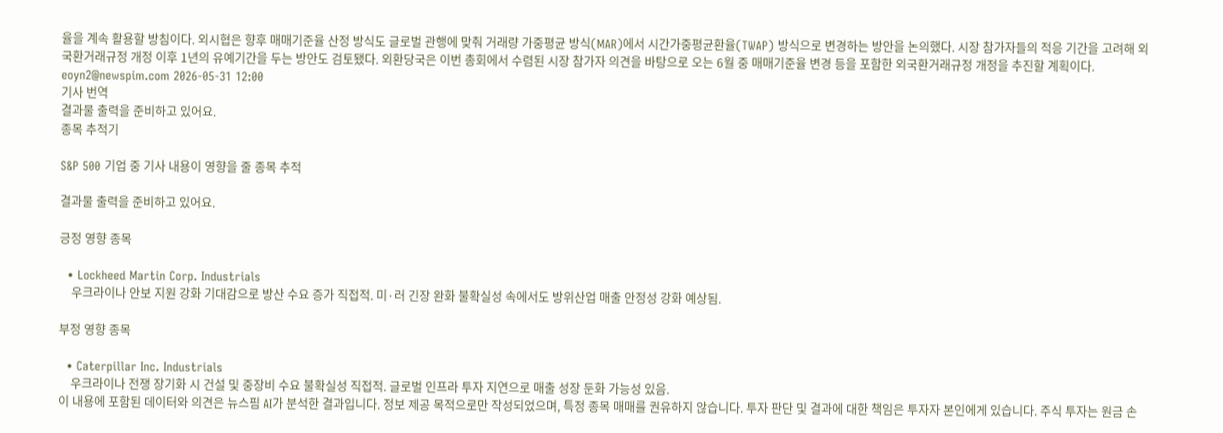율을 계속 활용할 방침이다. 외시협은 향후 매매기준율 산정 방식도 글로벌 관행에 맞춰 거래량 가중평균 방식(MAR)에서 시간가중평균환율(TWAP) 방식으로 변경하는 방안을 논의했다. 시장 참가자들의 적응 기간을 고려해 외국환거래규정 개정 이후 1년의 유예기간을 두는 방안도 검토됐다. 외환당국은 이번 총회에서 수렴된 시장 참가자 의견을 바탕으로 오는 6월 중 매매기준율 변경 등을 포함한 외국환거래규정 개정을 추진할 계획이다. eoyn2@newspim.com 2026-05-31 12:00
기사 번역
결과물 출력을 준비하고 있어요.
종목 추적기

S&P 500 기업 중 기사 내용이 영향을 줄 종목 추적

결과물 출력을 준비하고 있어요.

긍정 영향 종목

  • Lockheed Martin Corp. Industrials
    우크라이나 안보 지원 강화 기대감으로 방산 수요 증가 직접적. 미·러 긴장 완화 불확실성 속에서도 방위산업 매출 안정성 강화 예상됨.

부정 영향 종목

  • Caterpillar Inc. Industrials
    우크라이나 전쟁 장기화 시 건설 및 중장비 수요 불확실성 직접적. 글로벌 인프라 투자 지연으로 매출 성장 둔화 가능성 있음.
이 내용에 포함된 데이터와 의견은 뉴스핌 AI가 분석한 결과입니다. 정보 제공 목적으로만 작성되었으며, 특정 종목 매매를 권유하지 않습니다. 투자 판단 및 결과에 대한 책임은 투자자 본인에게 있습니다. 주식 투자는 원금 손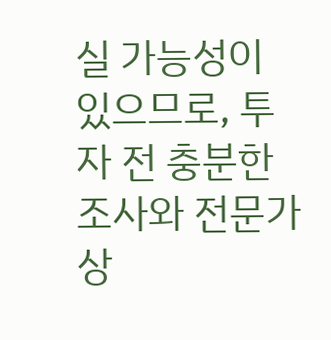실 가능성이 있으므로, 투자 전 충분한 조사와 전문가 상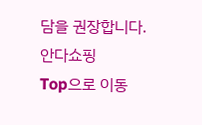담을 권장합니다.
안다쇼핑
Top으로 이동